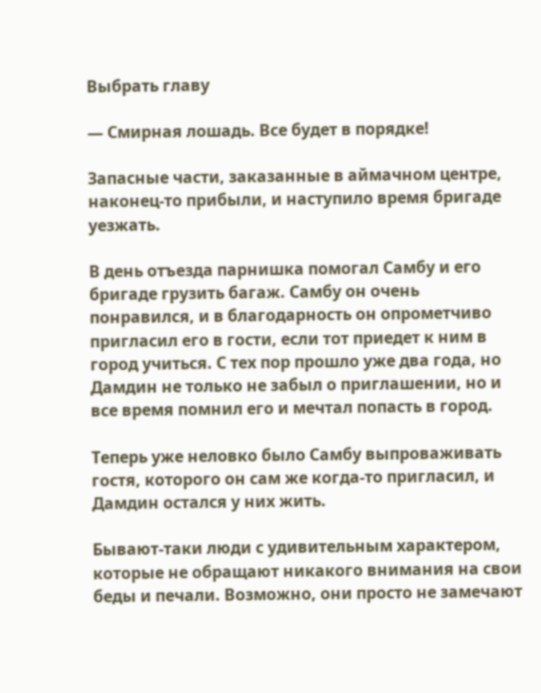Выбрать главу

— Смирная лошадь. Все будет в порядке!

Запасные части, заказанные в аймачном центре, наконец-то прибыли, и наступило время бригаде уезжать.

В день отъезда парнишка помогал Самбу и его бригаде грузить багаж. Самбу он очень понравился, и в благодарность он опрометчиво пригласил его в гости, если тот приедет к ним в город учиться. С тех пор прошло уже два года, но Дамдин не только не забыл о приглашении, но и все время помнил его и мечтал попасть в город.

Теперь уже неловко было Самбу выпроваживать гостя, которого он сам же когда-то пригласил, и Дамдин остался у них жить.

Бывают-таки люди с удивительным характером, которые не обращают никакого внимания на свои беды и печали. Возможно, они просто не замечают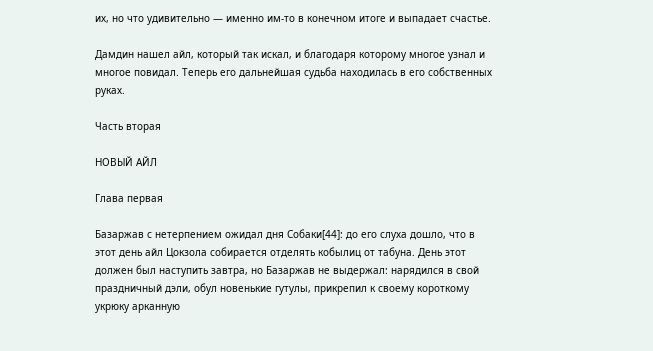их, но что удивительно — именно им-то в конечном итоге и выпадает счастье.

Дамдин нашел айл, который так искал, и благодаря которому многое узнал и многое повидал. Теперь его дальнейшая судьба находилась в его собственных руках.

Часть вторая

НОВЫЙ АЙЛ

Глава первая

Базаржав с нетерпением ожидал дня Собаки[44]: до его слуха дошло, что в этот день айл Цокзола собирается отделять кобылиц от табуна. День этот должен был наступить завтра, но Базаржав не выдержал: нарядился в свой праздничный дэли, обул новенькие гутулы, прикрепил к своему короткому укрюку арканную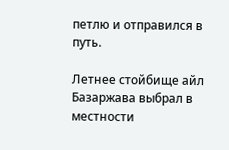петлю и отправился в путь.

Летнее стойбище айл Базаржава выбрал в местности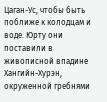Цаган-Ус, чтобы быть поближе к колодцам и воде. Юрту они поставили в живописной впадине Хангийн-Хурэн, окруженной гребнями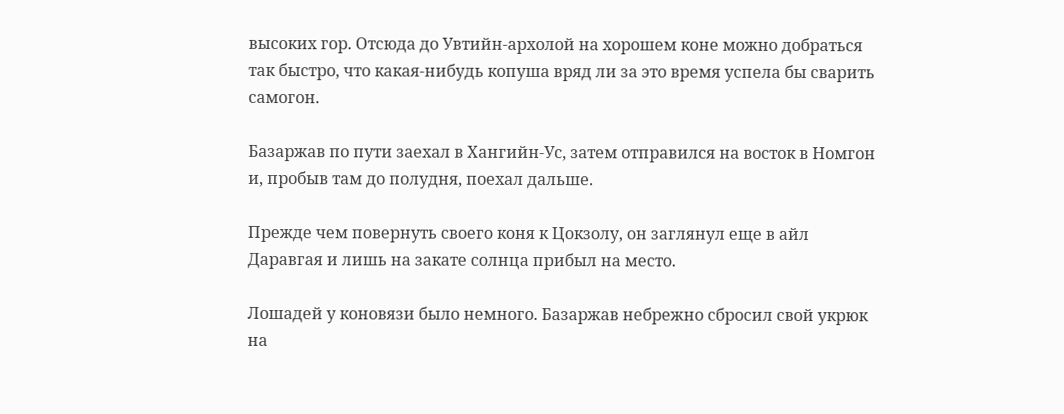высоких гор. Отсюда до Увтийн-архолой на хорошем коне можно добраться так быстро, что какая-нибудь копуша вряд ли за это время успела бы сварить самогон.

Базаржав по пути заехал в Хангийн-Ус, затем отправился на восток в Номгон и, пробыв там до полудня, поехал дальше.

Прежде чем повернуть своего коня к Цокзолу, он заглянул еще в айл Даравгая и лишь на закате солнца прибыл на место.

Лошадей у коновязи было немного. Базаржав небрежно сбросил свой укрюк на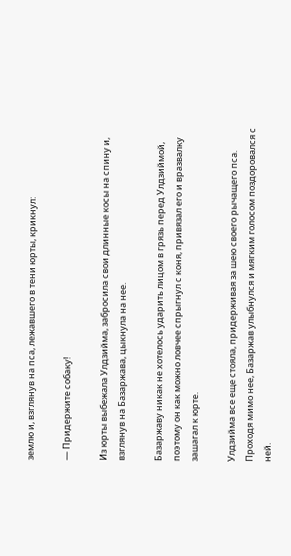землю и, взглянув на пса, лежавшего в тени юрты, крикнул:

— Придержите собаку!

Из юрты выбежала Улдзийма, забросила свои длинные косы на спину и, взглянув на Базаржава, цыкнула на нее.

Базаржаву никак не хотелось ударить лицом в грязь перед Улдзиймой, поэтому он как можно ловчее спрыгнул с коня, привязал его и вразвалку зашагал к юрте.

Улдзийма все еще стояла, придерживая за шею своего рычащего пса. Проходя мимо нее, Базаржав улыбнулся и мягким голосом поздоровался с ней.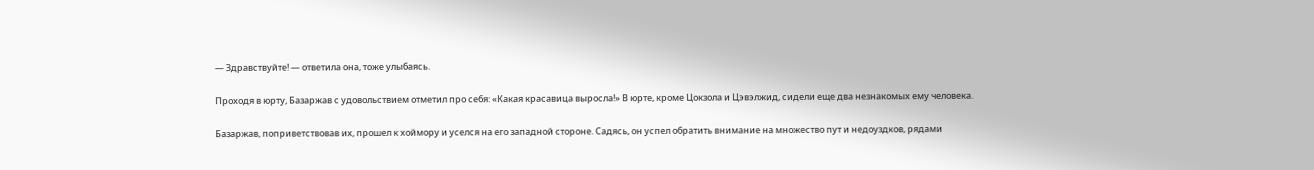— Здравствуйте! — ответила она, тоже улыбаясь.

Проходя в юрту, Базаржав с удовольствием отметил про себя: «Какая красавица выросла!» В юрте, кроме Цокзола и Цэвэлжид, сидели еще два незнакомых ему человека.

Базаржав, поприветствовав их, прошел к хоймору и уселся на его западной стороне. Садясь, он успел обратить внимание на множество пут и недоуздков, рядами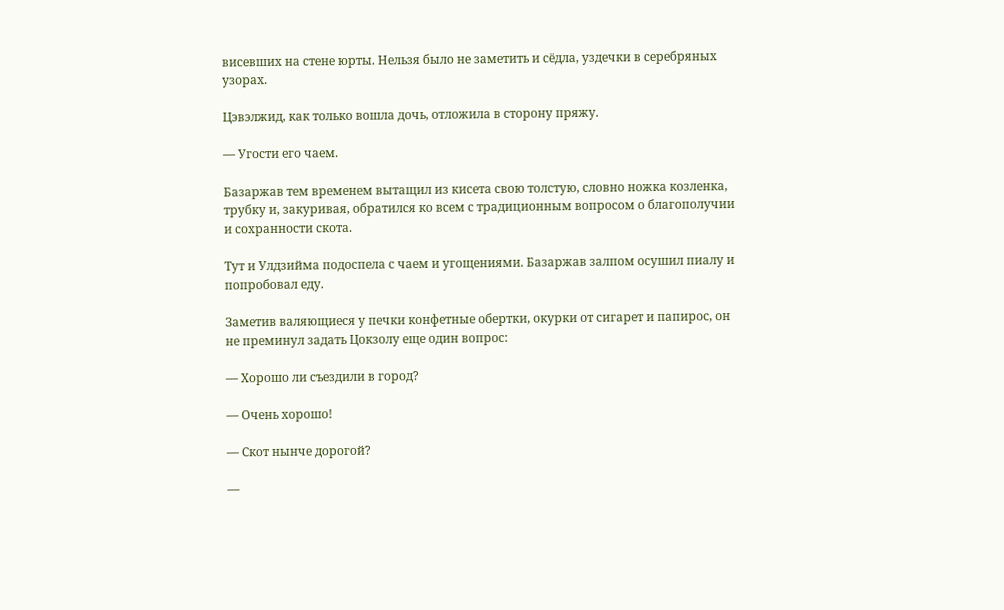висевших на стене юрты. Нельзя было не заметить и сёдла, уздечки в серебряных узорах.

Цэвэлжид, как только вошла дочь, отложила в сторону пряжу.

— Угости его чаем.

Базаржав тем временем вытащил из кисета свою толстую, словно ножка козленка, трубку и, закуривая, обратился ко всем с традиционным вопросом о благополучии и сохранности скота.

Тут и Улдзийма подоспела с чаем и угощениями. Базаржав залпом осушил пиалу и попробовал еду.

Заметив валяющиеся у печки конфетные обертки, окурки от сигарет и папирос, он не преминул задать Цокзолу еще один вопрос:

— Хорошо ли съездили в город?

— Очень хорошо!

— Скот нынче дорогой?

—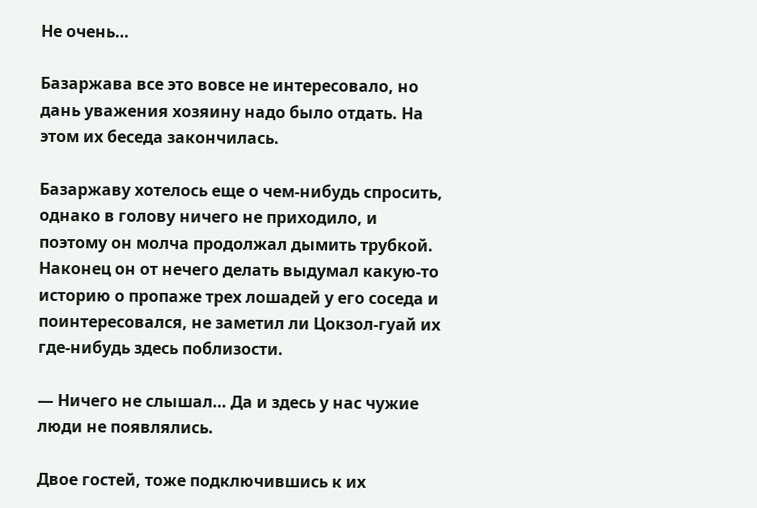Не очень…

Базаржава все это вовсе не интересовало, но дань уважения хозяину надо было отдать. На этом их беседа закончилась.

Базаржаву хотелось еще о чем-нибудь спросить, однако в голову ничего не приходило, и поэтому он молча продолжал дымить трубкой. Наконец он от нечего делать выдумал какую-то историю о пропаже трех лошадей у его соседа и поинтересовался, не заметил ли Цокзол-гуай их где-нибудь здесь поблизости.

— Ничего не слышал… Да и здесь у нас чужие люди не появлялись.

Двое гостей, тоже подключившись к их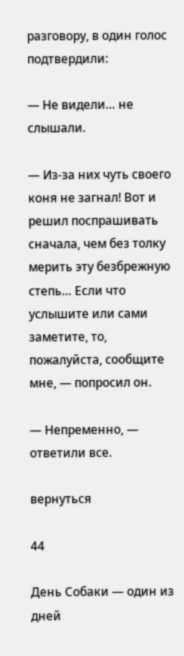разговору, в один голос подтвердили:

— Не видели… не слышали.

— Из-за них чуть своего коня не загнал! Вот и решил поспрашивать сначала, чем без толку мерить эту безбрежную степь… Если что услышите или сами заметите, то, пожалуйста, сообщите мне, — попросил он.

— Непременно, — ответили все.

вернуться

44

День Собаки — один из дней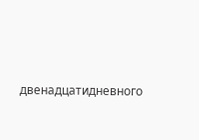двенадцатидневного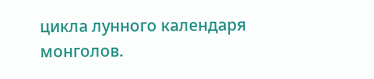цикла лунного календаря монголов.